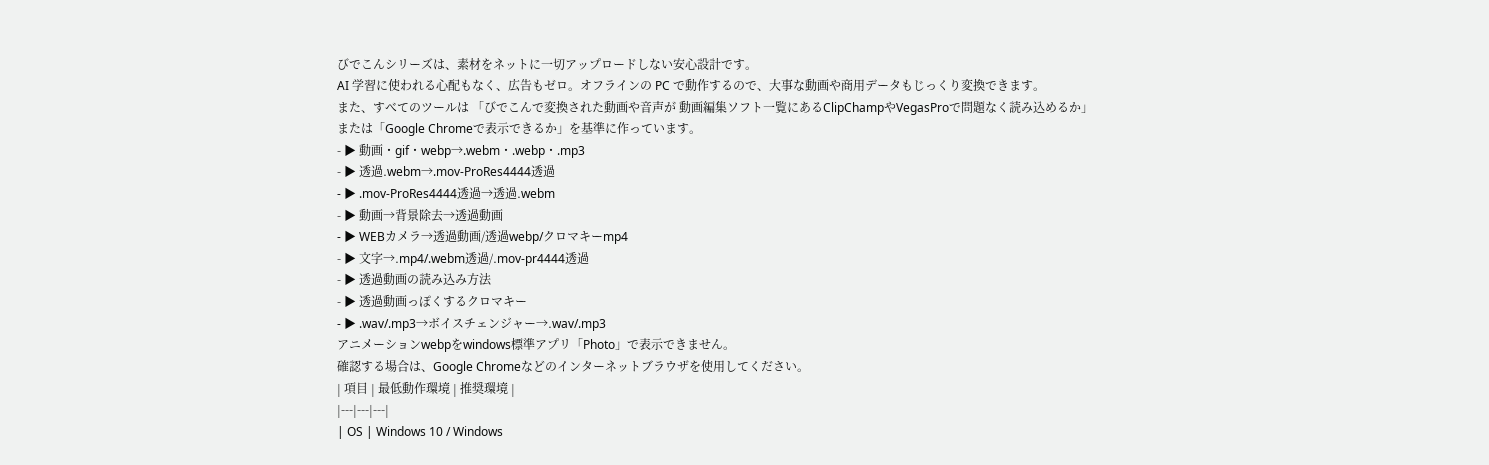びでこんシリーズは、素材をネットに一切アップロードしない安心設計です。
AI 学習に使われる心配もなく、広告もゼロ。オフラインの PC で動作するので、大事な動画や商用データもじっくり変換できます。
また、すべてのツールは 「びでこんで変換された動画や音声が 動画編集ソフト一覧にあるClipChampやVegasProで問題なく読み込めるか」
または「Google Chromeで表示できるか」を基準に作っています。
- ▶ 動画・gif・webp→.webm・.webp・.mp3
- ▶ 透過.webm→.mov-ProRes4444透過
- ▶ .mov-ProRes4444透過→透過.webm
- ▶ 動画→背景除去→透過動画
- ▶ WEBカメラ→透過動画/透過webp/クロマキーmp4
- ▶ 文字→.mp4/.webm透過/.mov-pr4444透過
- ▶ 透過動画の読み込み方法
- ▶ 透過動画っぽくするクロマキー
- ▶ .wav/.mp3→ボイスチェンジャー→.wav/.mp3
アニメーションwebpをwindows標準アプリ「Photo」で表示できません。
確認する場合は、Google Chromeなどのインターネットブラウザを使用してください。
| 項目 | 最低動作環境 | 推奨環境 |
|---|---|---|
| OS | Windows 10 / Windows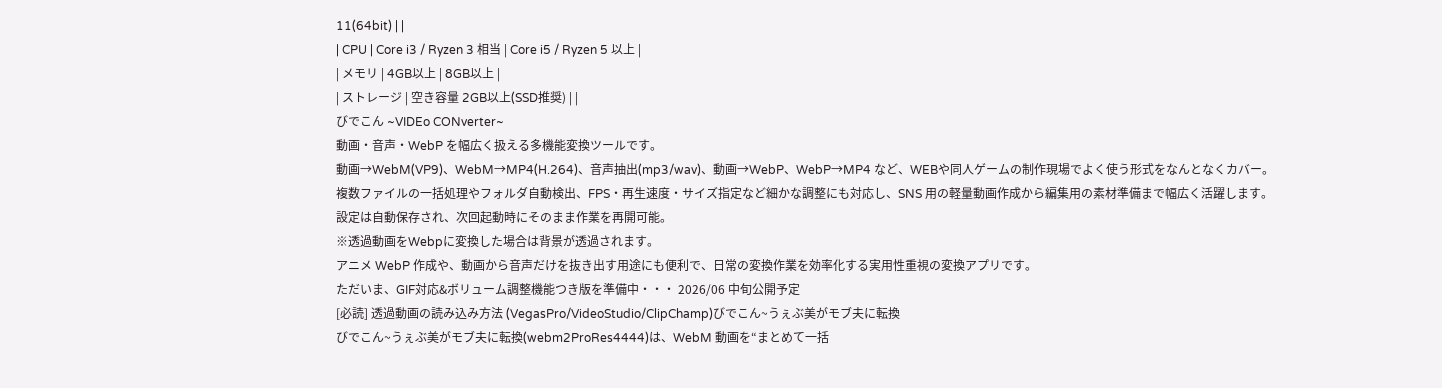11(64bit) | |
| CPU | Core i3 / Ryzen 3 相当 | Core i5 / Ryzen 5 以上 |
| メモリ | 4GB以上 | 8GB以上 |
| ストレージ | 空き容量 2GB以上(SSD推奨) | |
びでこん ~VIDEo CONverter~
動画・音声・WebP を幅広く扱える多機能変換ツールです。
動画→WebM(VP9)、WebM→MP4(H.264)、音声抽出(mp3/wav)、動画→WebP、WebP→MP4 など、WEBや同人ゲームの制作現場でよく使う形式をなんとなくカバー。
複数ファイルの一括処理やフォルダ自動検出、FPS・再生速度・サイズ指定など細かな調整にも対応し、SNS 用の軽量動画作成から編集用の素材準備まで幅広く活躍します。
設定は自動保存され、次回起動時にそのまま作業を再開可能。
※透過動画をWebpに変換した場合は背景が透過されます。
アニメ WebP 作成や、動画から音声だけを抜き出す用途にも便利で、日常の変換作業を効率化する実用性重視の変換アプリです。
ただいま、GIF対応&ボリューム調整機能つき版を準備中・・・ 2026/06 中旬公開予定
[必読] 透過動画の読み込み方法 (VegasPro/VideoStudio/ClipChamp)びでこん~うぇぶ美がモブ夫に転換
びでこん~うぇぶ美がモブ夫に転換(webm2ProRes4444)は、WebM 動画を“まとめて一括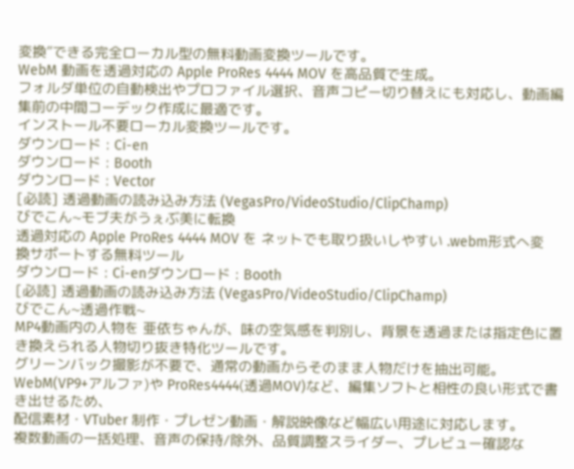変換”できる完全ローカル型の無料動画変換ツールです。
WebM 動画を透過対応の Apple ProRes 4444 MOV を高品質で生成。
フォルダ単位の自動検出やプロファイル選択、音声コピー切り替えにも対応し、動画編集前の中間コーデック作成に最適です。
インストール不要ローカル変換ツールです。
ダウンロード : Ci-en
ダウンロード : Booth
ダウンロード : Vector
[必読] 透過動画の読み込み方法 (VegasPro/VideoStudio/ClipChamp)
びでこん~モブ夫がうぇぶ美に転換
透過対応の Apple ProRes 4444 MOV を ネットでも取り扱いしやすい .webm形式へ変換サポートする無料ツール
ダウンロード : Ci-enダウンロード : Booth
[必読] 透過動画の読み込み方法 (VegasPro/VideoStudio/ClipChamp)
びでこん~透過作戦~
MP4動画内の人物を 亜依ちゃんが、味の空気感を判別し、背景を透過または指定色に置き換えられる人物切り抜き特化ツールです。
グリーンバック撮影が不要で、通常の動画からそのまま人物だけを抽出可能。
WebM(VP9+アルファ)や ProRes4444(透過MOV)など、編集ソフトと相性の良い形式で書き出せるため、
配信素材・VTuber 制作・プレゼン動画・解説映像など幅広い用途に対応します。
複数動画の一括処理、音声の保持/除外、品質調整スライダー、プレビュー確認な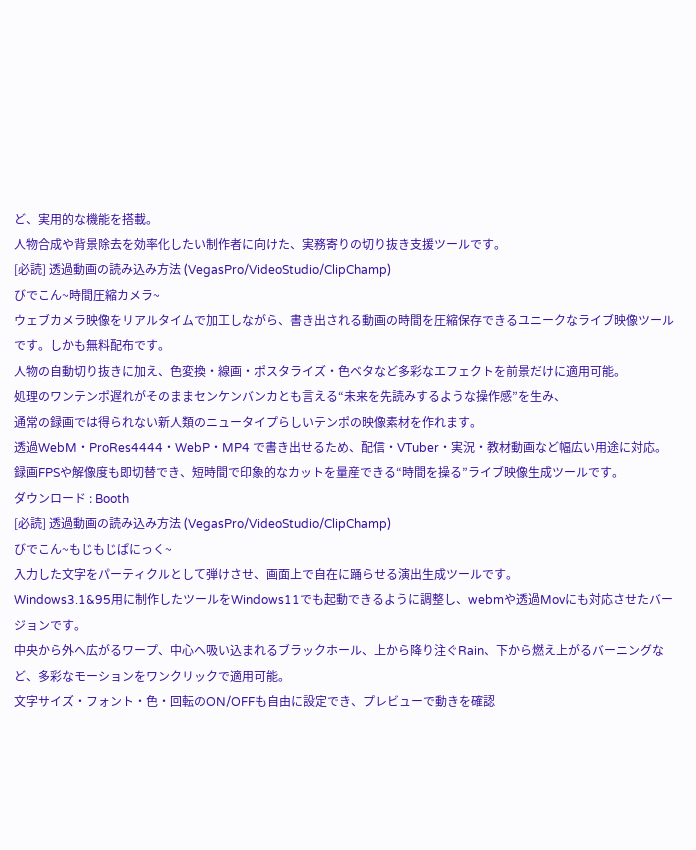ど、実用的な機能を搭載。
人物合成や背景除去を効率化したい制作者に向けた、実務寄りの切り抜き支援ツールです。
[必読] 透過動画の読み込み方法 (VegasPro/VideoStudio/ClipChamp)
びでこん~時間圧縮カメラ~
ウェブカメラ映像をリアルタイムで加工しながら、書き出される動画の時間を圧縮保存できるユニークなライブ映像ツールです。しかも無料配布です。
人物の自動切り抜きに加え、色変換・線画・ポスタライズ・色ベタなど多彩なエフェクトを前景だけに適用可能。
処理のワンテンポ遅れがそのままセンケンバンカとも言える“未来を先読みするような操作感”を生み、
通常の録画では得られない新人類のニュータイプらしいテンポの映像素材を作れます。
透過WebM・ProRes4444・WebP・MP4 で書き出せるため、配信・VTuber・実況・教材動画など幅広い用途に対応。
録画FPSや解像度も即切替でき、短時間で印象的なカットを量産できる“時間を操る”ライブ映像生成ツールです。
ダウンロード : Booth
[必読] 透過動画の読み込み方法 (VegasPro/VideoStudio/ClipChamp)
びでこん~もじもじぱにっく~
入力した文字をパーティクルとして弾けさせ、画面上で自在に踊らせる演出生成ツールです。
Windows3.1&95用に制作したツールをWindows11でも起動できるように調整し、webmや透過Movにも対応させたバージョンです。
中央から外へ広がるワープ、中心へ吸い込まれるブラックホール、上から降り注ぐRain、下から燃え上がるバーニングなど、多彩なモーションをワンクリックで適用可能。
文字サイズ・フォント・色・回転のON/OFFも自由に設定でき、プレビューで動きを確認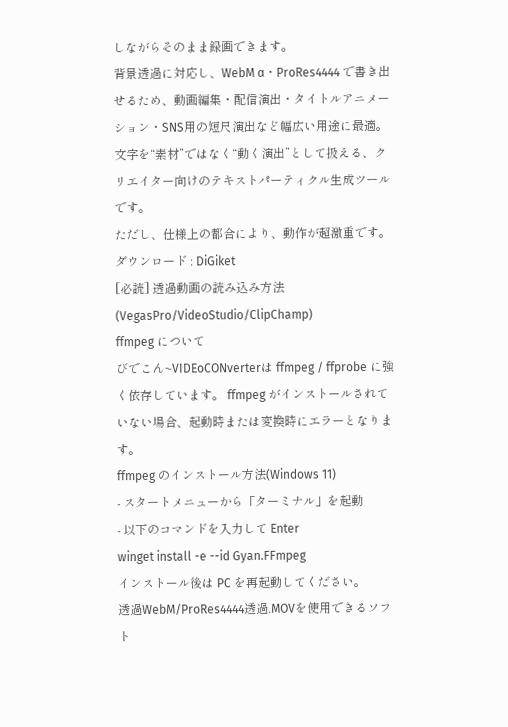しながらそのまま録画できます。
背景透過に対応し、WebM α・ProRes4444 で書き出せるため、動画編集・配信演出・タイトルアニメーション・SNS用の短尺演出など幅広い用途に最適。
文字を“素材”ではなく“動く演出”として扱える、クリエイター向けのテキストパーティクル生成ツールです。
ただし、仕様上の都合により、動作が超激重です。
ダウンロード : DiGiket
[必読] 透過動画の読み込み方法 (VegasPro/VideoStudio/ClipChamp)
ffmpeg について
びでこん~VIDEoCONverterは ffmpeg / ffprobe に強く依存しています。 ffmpeg がインストールされていない場合、起動時または変換時にエラーとなります。
ffmpeg のインストール方法(Windows 11)
- スタートメニューから「ターミナル」を起動
- 以下のコマンドを入力して Enter
winget install -e --id Gyan.FFmpeg
インストール後は PC を再起動してください。
透過WebM/ProRes4444透過.MOVを使用できるソフト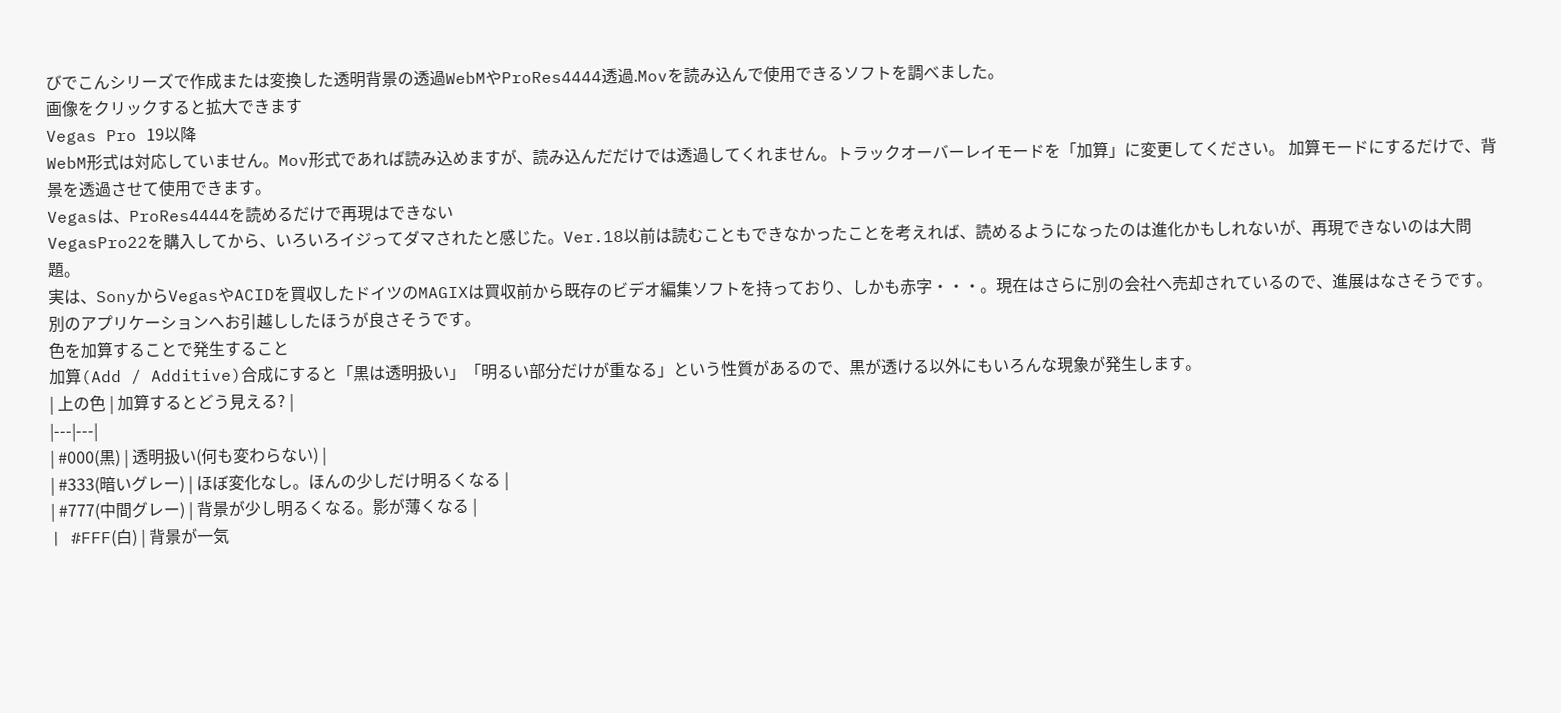びでこんシリーズで作成または変換した透明背景の透過WebMやProRes4444透過.Movを読み込んで使用できるソフトを調べました。
画像をクリックすると拡大できます
Vegas Pro 19以降
WebM形式は対応していません。Mov形式であれば読み込めますが、読み込んだだけでは透過してくれません。トラックオーバーレイモードを「加算」に変更してください。 加算モードにするだけで、背景を透過させて使用できます。
Vegasは、ProRes4444を読めるだけで再現はできない
VegasPro22を購入してから、いろいろイジってダマされたと感じた。Ver.18以前は読むこともできなかったことを考えれば、読めるようになったのは進化かもしれないが、再現できないのは大問題。
実は、SonyからVegasやACIDを買収したドイツのMAGIXは買収前から既存のビデオ編集ソフトを持っており、しかも赤字・・・。現在はさらに別の会社へ売却されているので、進展はなさそうです。
別のアプリケーションへお引越ししたほうが良さそうです。
色を加算することで発生すること
加算(Add / Additive)合成にすると「黒は透明扱い」「明るい部分だけが重なる」という性質があるので、黒が透ける以外にもいろんな現象が発生します。
| 上の色 | 加算するとどう見える? |
|---|---|
| #000(黒) | 透明扱い(何も変わらない) |
| #333(暗いグレー) | ほぼ変化なし。ほんの少しだけ明るくなる |
| #777(中間グレー) | 背景が少し明るくなる。影が薄くなる |
| #FFF(白) | 背景が一気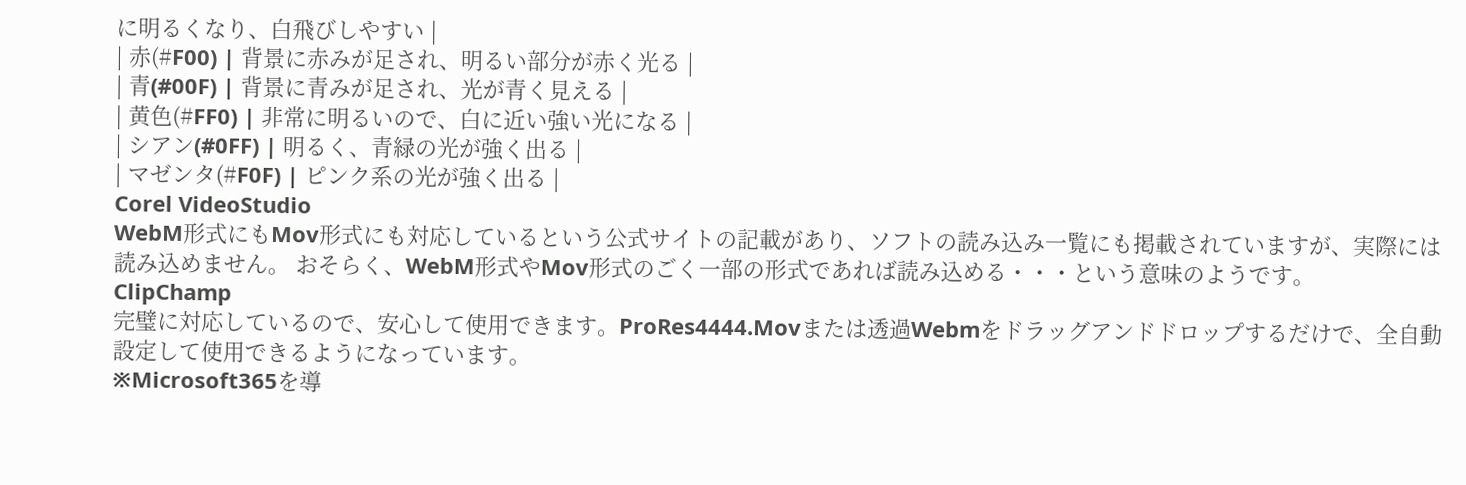に明るくなり、白飛びしやすい |
| 赤(#F00) | 背景に赤みが足され、明るい部分が赤く光る |
| 青(#00F) | 背景に青みが足され、光が青く見える |
| 黄色(#FF0) | 非常に明るいので、白に近い強い光になる |
| シアン(#0FF) | 明るく、青緑の光が強く出る |
| マゼンタ(#F0F) | ピンク系の光が強く出る |
Corel VideoStudio
WebM形式にもMov形式にも対応しているという公式サイトの記載があり、ソフトの読み込み一覧にも掲載されていますが、実際には読み込めません。 おそらく、WebM形式やMov形式のごく一部の形式であれば読み込める・・・という意味のようです。
ClipChamp
完璧に対応しているので、安心して使用できます。ProRes4444.Movまたは透過Webmをドラッグアンドドロップするだけで、全自動設定して使用できるようになっています。
※Microsoft365を導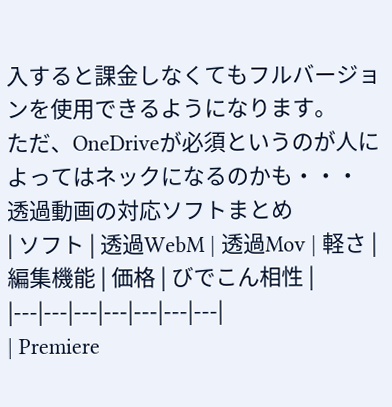入すると課金しなくてもフルバージョンを使用できるようになります。
ただ、OneDriveが必須というのが人によってはネックになるのかも・・・
透過動画の対応ソフトまとめ
| ソフト | 透過WebM | 透過Mov | 軽さ | 編集機能 | 価格 | びでこん相性 |
|---|---|---|---|---|---|---|
| Premiere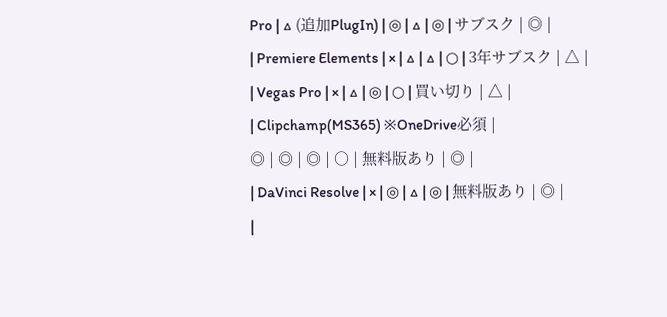Pro | △ (追加PlugIn) | ◎ | △ | ◎ | サブスク | ◎ |
| Premiere Elements | × | △ | △ | ○ | 3年サブスク | △ |
| Vegas Pro | × | △ | ◎ | ○ | 買い切り | △ |
| Clipchamp(MS365) ※OneDrive必須 |
◎ | ◎ | ◎ | ○ | 無料版あり | ◎ |
| DaVinci Resolve | × | ◎ | △ | ◎ | 無料版あり | ◎ |
|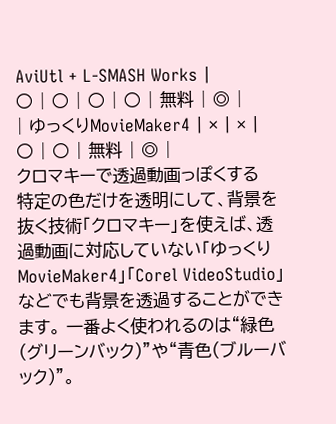AviUtl + L-SMASH Works |
○ | ○ | ○ | ○ | 無料 | ◎ |
| ゆっくりMovieMaker4 | × | × | ○ | ○ | 無料 | ◎ |
クロマキーで透過動画っぽくする
特定の色だけを透明にして、背景を抜く技術「クロマキー」を使えば、透過動画に対応していない「ゆっくりMovieMaker4」「Corel VideoStudio」などでも背景を透過することができます。 一番よく使われるのは“緑色(グリーンバック)”や“青色(ブルーバック)”。